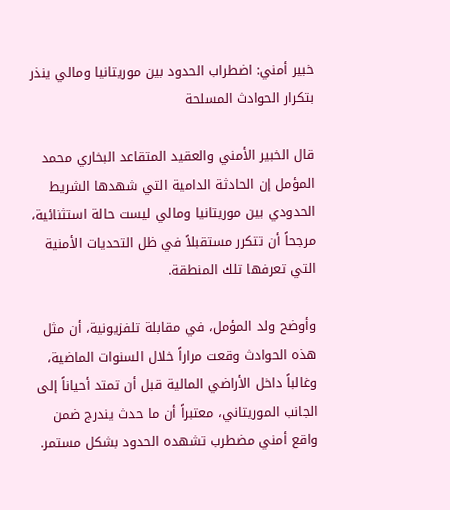خبير أمني: اضطراب الحدود بين موريتانيا ومالي ينذر بتكرار الحوادث المسلحة

قال الخبير الأمني والعقيد المتقاعد البخاري محمد المؤمل إن الحادثة الدامية التي شهدها الشريط الحدودي بين موريتانيا ومالي ليست حالة استثنائية، مرجحاً أن تتكرر مستقبلاً في ظل التحديات الأمنية التي تعرفها تلك المنطقة.

وأوضح ولد المؤمل، في مقابلة تلفزيونية، أن مثل هذه الحوادث وقعت مراراً خلال السنوات الماضية، وغالباً داخل الأراضي المالية قبل أن تمتد أحياناً إلى الجانب الموريتاني، معتبراً أن ما حدث يندرج ضمن واقع أمني مضطرب تشهده الحدود بشكل مستمر.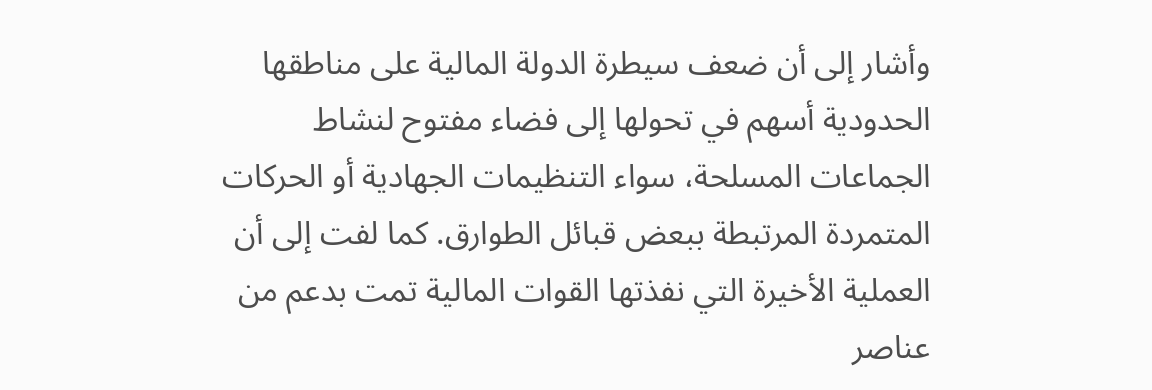وأشار إلى أن ضعف سيطرة الدولة المالية على مناطقها الحدودية أسهم في تحولها إلى فضاء مفتوح لنشاط الجماعات المسلحة، سواء التنظيمات الجهادية أو الحركات المتمردة المرتبطة ببعض قبائل الطوارق. كما لفت إلى أن العملية الأخيرة التي نفذتها القوات المالية تمت بدعم من عناصر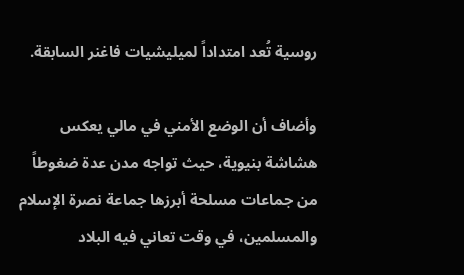روسية تُعد امتداداً لميليشيات فاغنر السابقة.

وأضاف أن الوضع الأمني في مالي يعكس هشاشة بنيوية، حيث تواجه مدن عدة ضغوطاً من جماعات مسلحة أبرزها جماعة نصرة الإسلام والمسلمين، في وقت تعاني فيه البلاد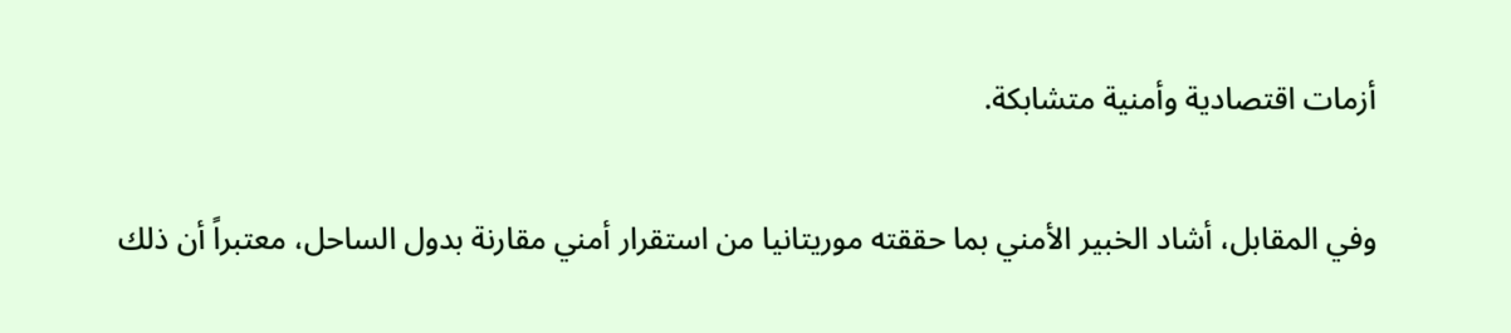أزمات اقتصادية وأمنية متشابكة.

وفي المقابل، أشاد الخبير الأمني بما حققته موريتانيا من استقرار أمني مقارنة بدول الساحل، معتبراً أن ذلك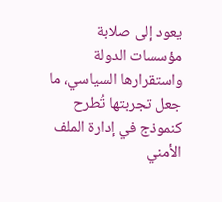يعود إلى صلابة مؤسسات الدولة واستقرارها السياسي، ما جعل تجربتها تُطرح كنموذج في إدارة الملف الأمني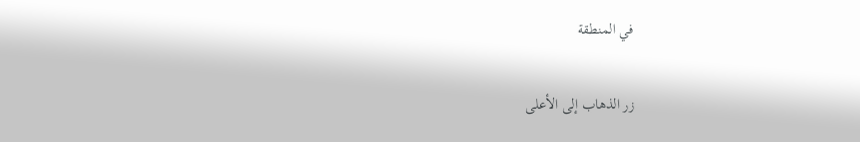في المنطقة

زر الذهاب إلى الأعلى